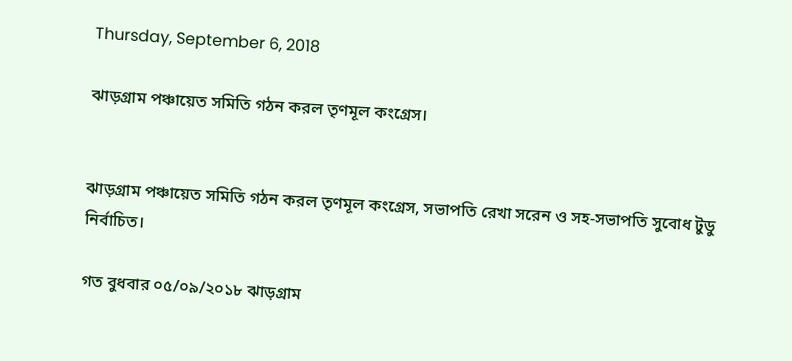Thursday, September 6, 2018

ঝাড়গ্রাম পঞ্চায়েত সমিতি গঠন করল তৃণমূল কংগ্রেস।


ঝাড়গ্রাম পঞ্চায়েত সমিতি গঠন করল তৃণমূল কংগ্রেস, সভাপতি রেখা সরেন ও সহ-সভাপতি সুবোধ টুডু নির্বাচিত।

গত বুধবার ০৫/০৯/২০১৮ ঝাড়গ্রাম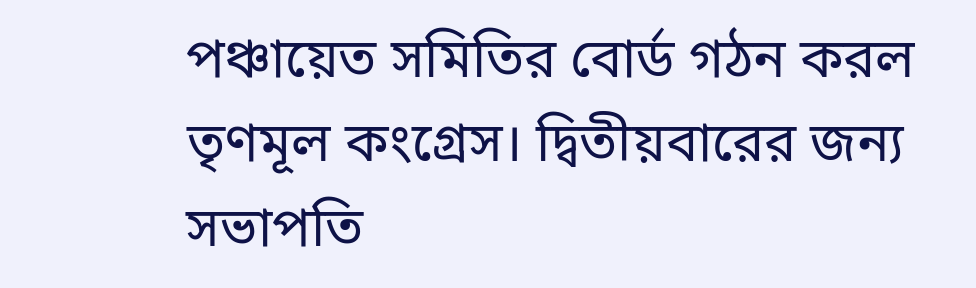পঞ্চায়েত সমিতির বোর্ড গঠন করল তৃণমূল কংগ্রেস। দ্বিতীয়বারের জন্য সভাপতি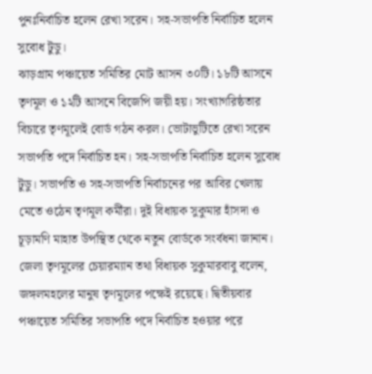পুনঃনির্বাচিত হলেন রেখা সরেন। সহ-সভাপতি নির্বাচিত হলেন সুবোধ টুডু।
ঝাড়গ্রাম পঞ্চায়েত সমিতির মোট আসন ৩০টি। ১৮টি আসনে তৃণমূল ও ১২টি আসনে বিজেপি জয়ী হয়। সংখ্যাগরিষ্ঠতার বিচারে তৃণমূলেই বোর্ড গঠন করল। ভোটাভুটিতে রেখা সরেন সভাপতি পদে নির্বাচিত হন। সহ-সভাপতি নির্বাচিত হলেন সুবোধ টুডু। সভাপতি ও সহ-সভাপতি নির্বাচনের পর আবির খেলায় মেতে ওঠেন তৃণমূল কর্মীরা। দুই বিধায়ক সুকুমার হাঁসদা ও চূড়ামণি মাহাত উপস্থিত থেকে নতুন বোর্ডকে সংর্বধনা জানান। জেলা তৃণমূলের চেয়ারম্যান তথা বিধায়ক সুকুমারবাবু বলেন, জঙ্গলমহলের মানুষ তৃণমূলের পক্ষেই রয়েছে। দ্বিতীয়বার পঞ্চায়েত সমিতির সভাপতি পদে নির্বাচিত হওয়ার পরে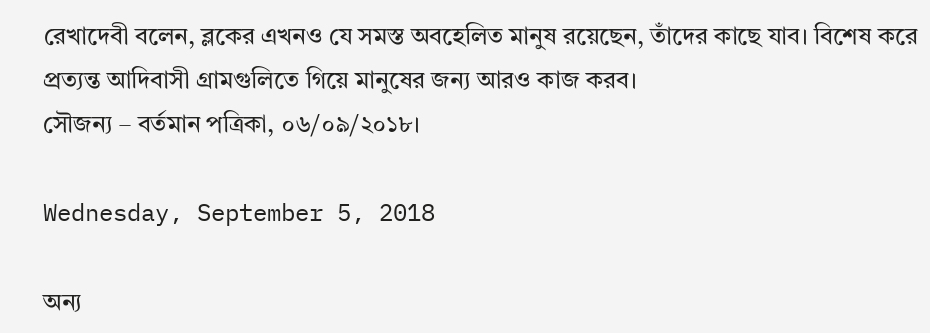রেখাদেবী বলেন, ব্লকের এখনও যে সমস্ত অবহেলিত মানুষ রয়েছেন, তাঁদের কাছে যাব। বিশেষ করে প্রত্যন্ত আদিবাসী গ্রামগুলিতে গিয়ে মানুষের জন্য আরও কাজ করব।
সৌজন্য – বর্তমান পত্রিকা, ০৬/০৯/২০১৮।

Wednesday, September 5, 2018

অন্য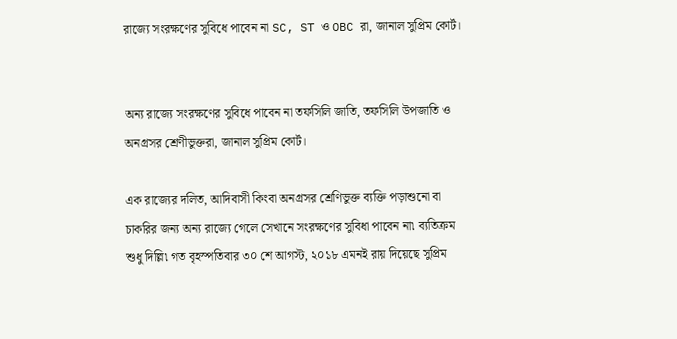রাজ্যে সংরক্ষণের সুবিধে পাবেন না SC, ST ও OBC রা, জানাল সুপ্রিম কোর্ট।


অন্য রাজ্যে সংরক্ষণের সুবিধে পাবেন না তফসিলি জাতি, তফসিলি উপজাতি ও অনগ্রসর শ্রেণীভুক্তরা, জানাল সুপ্রিম কোর্ট।

এক রাজ্যের দলিত, আদিবাসী কিংবা অনগ্রসর শ্রেণিভুক্ত ব্যক্তি পড়াশুনো বা চাকরির জন্য অন্য রাজ্যে গেলে সেখানে সংরক্ষণের সুবিধা পাবেন না৷ ব্যতিক্রম শুধু দিল্লি৷ গত বৃহস্পতিবার ৩০ শে আগস্ট, ২০১৮ এমনই রায় দিয়েছে সুপ্রিম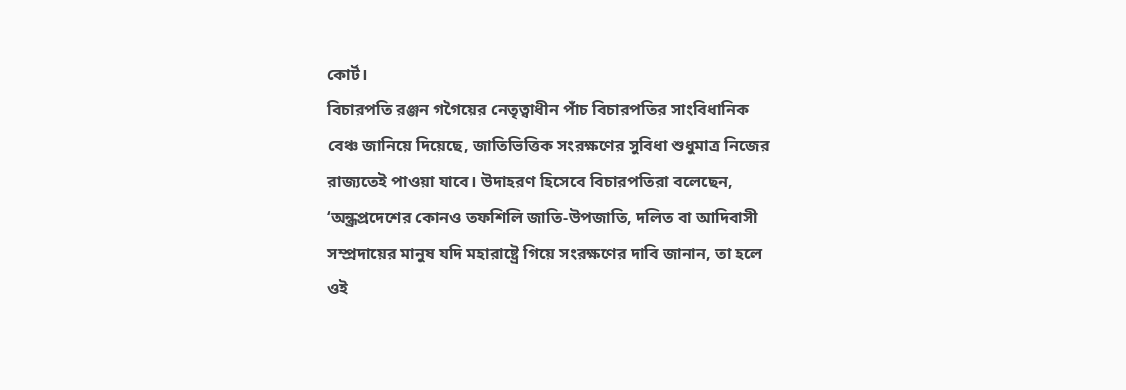কোর্ট।
বিচারপতি রঞ্জন গগৈয়ের নেতৃত্বাধীন পাঁচ বিচারপতির সাংবিধানিক বেঞ্চ জানিয়ে দিয়েছে, জাতিভিত্তিক সংরক্ষণের সুবিধা শুধুমাত্র নিজের রাজ্যতেই পাওয়া যাবে। উদাহরণ হিসেবে বিচারপতিরা বলেছেন, ‘অন্ধ্রপ্রদেশের কোনও তফশিলি জাতি-উপজাতি, দলিত বা আদিবাসী সম্প্রদায়ের মানুষ যদি মহারাষ্ট্রে গিয়ে সংরক্ষণের দাবি জানান, তা হলে ওই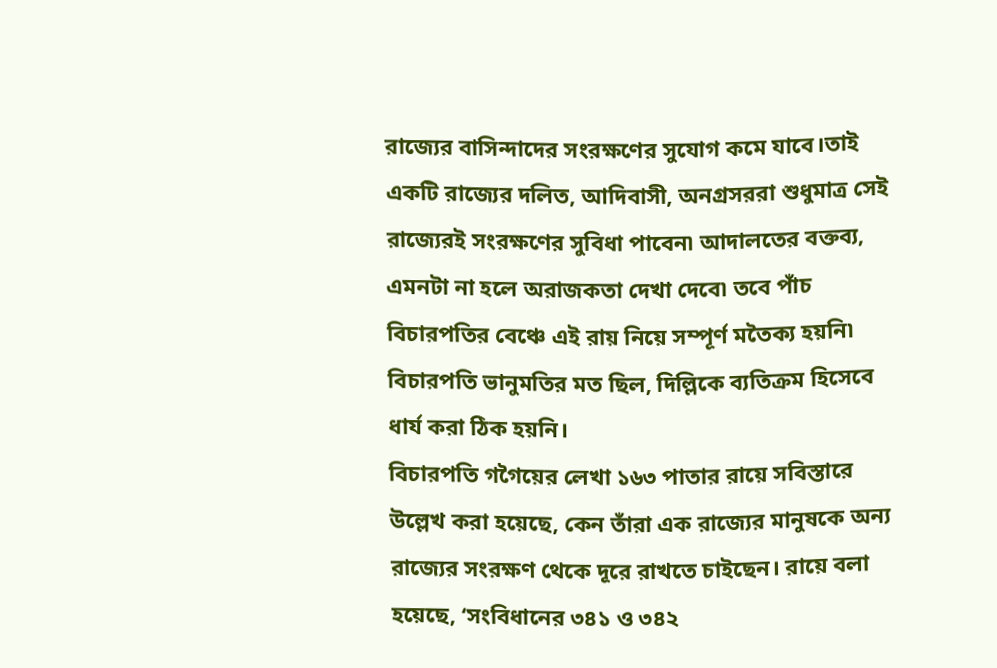রাজ্যের বাসিন্দাদের সংরক্ষণের সুযোগ কমে যাবে।তাই একটি রাজ্যের দলিত, আদিবাসী, অনগ্রসররা শুধুমাত্র সেই রাজ্যেরই সংরক্ষণের সুবিধা পাবেন৷ আদালতের বক্তব্য, এমনটা না হলে অরাজকতা দেখা দেবে৷ তবে পাঁচ বিচারপতির বেঞ্চে এই রায় নিয়ে সম্পূর্ণ মতৈক্য হয়নি৷ বিচারপতি ভানুমতির মত ছিল, দিল্লিকে ব্যতিক্রম হিসেবে ধার্য করা ঠিক হয়নি।
বিচারপতি গগৈয়ের লেখা ১৬৩ পাতার রায়ে সবিস্তারে উল্লেখ করা হয়েছে, কেন তাঁরা এক রাজ্যের মানুষকে অন্য রাজ্যের সংরক্ষণ থেকে দূরে রাখতে চাইছেন। রায়ে বলা হয়েছে, ‘সংবিধানের ৩৪১ ও ৩৪২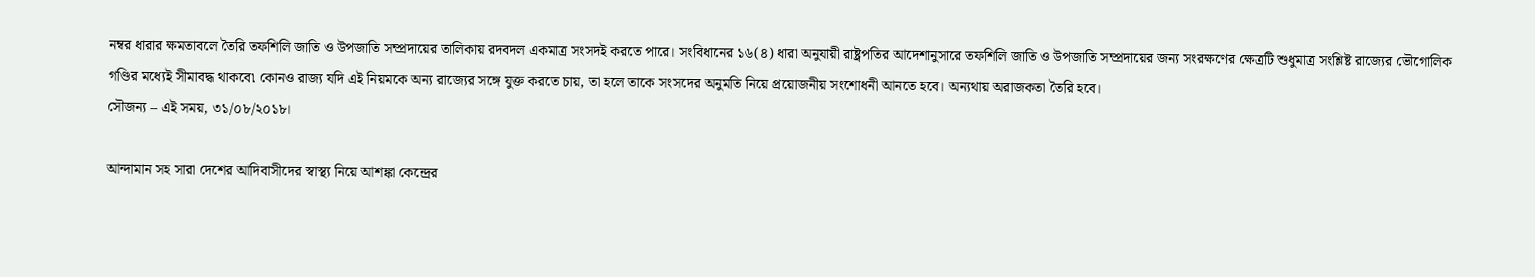নম্বর ধারার ক্ষমতাবলে তৈরি তফশিলি জাতি ও উপজাতি সম্প্রদায়ের তালিকায় রদবদল একমাত্র সংসদই করতে পারে। সংবিধানের ১৬(৪) ধারা অনুযায়ী রাষ্ট্রপতির আদেশানুসারে তফশিলি জাতি ও উপজাতি সম্প্রদায়ের জন্য সংরক্ষণের ক্ষেত্রটি শুধুমাত্র সংশ্লিষ্ট রাজ্যের ভৌগোলিক গণ্ডির মধ্যেই সীমাবদ্ধ থাকবে৷ কোনও রাজ্য যদি এই নিয়মকে অন্য রাজ্যের সঙ্গে যুক্ত করতে চায়, তা হলে তাকে সংসদের অনুমতি নিয়ে প্রয়োজনীয় সংশোধনী আনতে হবে। অন্যথায় অরাজকতা তৈরি হবে।
সৌজন্য – এই সময়, ৩১/০৮/২০১৮।

আন্দামান সহ সারা দেশের আদিবাসীদের স্বাস্থ্য নিয়ে আশঙ্কা কেন্দ্রের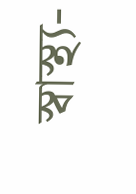স্বাস্থ্য-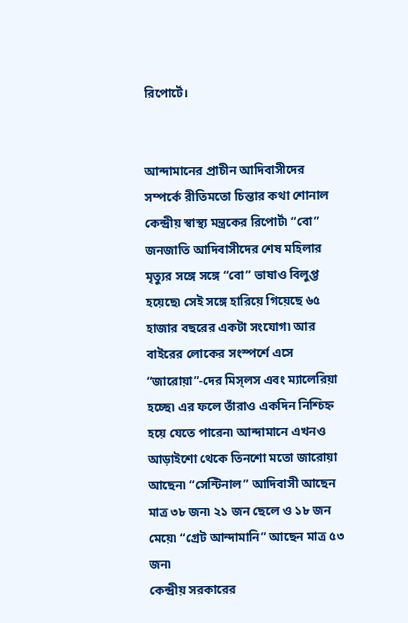রিপোর্টে।


আন্দামানের প্রাচীন আদিবাসীদের সম্পর্কে রীতিমতো চিন্তার কথা শোনাল কেন্দ্রীয় স্বাস্থ্য মন্ত্রকের রিপোর্ট৷ “বো” জনজাতি আদিবাসীদের শেষ মহিলার মৃত্যুর সঙ্গে সঙ্গে “বো” ভাষাও বিলুপ্ত হয়েছে৷ সেই সঙ্গে হারিয়ে গিয়েছে ৬৫ হাজার বছরের একটা সংযোগ৷ আর বাইরের লোকের সংস্পর্শে এসে “জারোয়া”-দের মিস্‌লস এবং ম্যালেরিয়া হচ্ছে৷ এর ফলে তাঁরাও একদিন নিশ্চিহ্ন হয়ে যেতে পারেন৷ আন্দামানে এখনও আড়াইশো থেকে তিনশো মতো জারোয়া আছেন৷ “সেন্টিনাল” আদিবাসী আছেন মাত্র ৩৮ জন৷ ২১ জন ছেলে ও ১৮ জন মেয়ে৷ “গ্রেট আন্দামানি” আছেন মাত্র ৫৩ জন৷
কেন্দ্রীয় সরকারের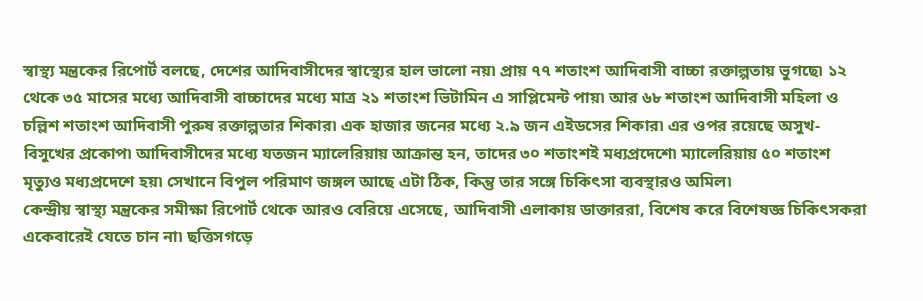স্বাস্থ্য মন্ত্রকের রিপোর্ট বলছে, দেশের আদিবাসীদের স্বাস্থ্যের হাল ভালো নয়৷ প্রায় ৭৭ শতাংশ আদিবাসী বাচ্চা রক্তাল্পতায় ভুগছে৷ ১২ থেকে ৩৫ মাসের মধ্যে আদিবাসী বাচ্চাদের মধ্যে মাত্র ২১ শতাংশ ভিটামিন এ সাপ্লিমেন্ট পায়৷ আর ৬৮ শতাংশ আদিবাসী মহিলা ও চল্লিশ শতাংশ আদিবাসী পুরুষ রক্তাল্পতার শিকার৷ এক হাজার জনের মধ্যে ২.৯ জন এইডসের শিকার৷ এর ওপর রয়েছে অসুখ-বিসুখের প্রকোপ৷ আদিবাসীদের মধ্যে যতজন ম্যালেরিয়ায় আক্রান্ত হন, তাদের ৩০ শতাংশই মধ্যপ্রদেশে৷ ম্যালেরিয়ায় ৫০ শতাংশ মৃত্যুও মধ্যপ্রদেশে হয়৷ সেখানে বিপুল পরিমাণ জঙ্গল আছে এটা ঠিক, কিন্তু তার সঙ্গে চিকিৎসা ব্যবস্থারও অমিল৷
কেন্দ্রীয় স্বাস্থ্য মন্ত্রকের সমীক্ষা রিপোর্ট থেকে আরও বেরিয়ে এসেছে, আদিবাসী এলাকায় ডাক্তাররা, বিশেষ করে বিশেষজ্ঞ চিকিৎসকরা একেবারেই যেতে চান না৷ ছত্তিসগড়ে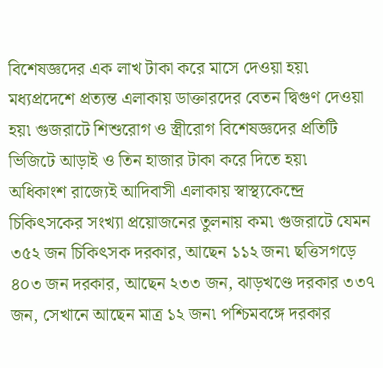বিশেষজ্ঞদের এক লাখ টাকা করে মাসে দেওয়া হয়৷ মধ্যপ্রদেশে প্রত্যন্ত এলাকায় ডাক্তারদের বেতন দ্বিগুণ দেওয়া হয়৷ গুজরাটে শিশুরোগ ও স্ত্রীরোগ বিশেষজ্ঞদের প্রতিটি ভিজিটে আড়াই ও তিন হাজার টাকা করে দিতে হয়৷
অধিকাংশ রাজ্যেই আদিবাসী এলাকায় স্বাস্থ্যকেন্দ্রে চিকিৎসকের সংখ্যা প্রয়োজনের তুলনায় কম৷ গুজরাটে যেমন ৩৫২ জন চিকিৎসক দরকার, আছেন ১১২ জন৷ ছত্তিসগড়ে ৪০৩ জন দরকার, আছেন ২৩৩ জন, ঝাড়খণ্ডে দরকার ৩৩৭ জন, সেখানে আছেন মাত্র ১২ জন৷ পশ্চিমবঙ্গে দরকার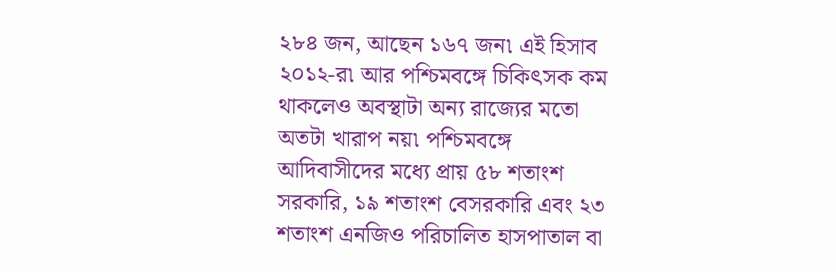২৮৪ জন, আছেন ১৬৭ জন৷ এই হিসাব ২০১২-র৷ আর পশ্চিমবঙ্গে চিকিৎসক কম থাকলেও অবস্থাটা অন্য রাজ্যের মতো অতটা খারাপ নয়৷ পশ্চিমবঙ্গে আদিবাসীদের মধ্যে প্রায় ৫৮ শতাংশ সরকারি, ১৯ শতাংশ বেসরকারি এবং ২৩ শতাংশ এনজিও পরিচালিত হাসপাতাল বা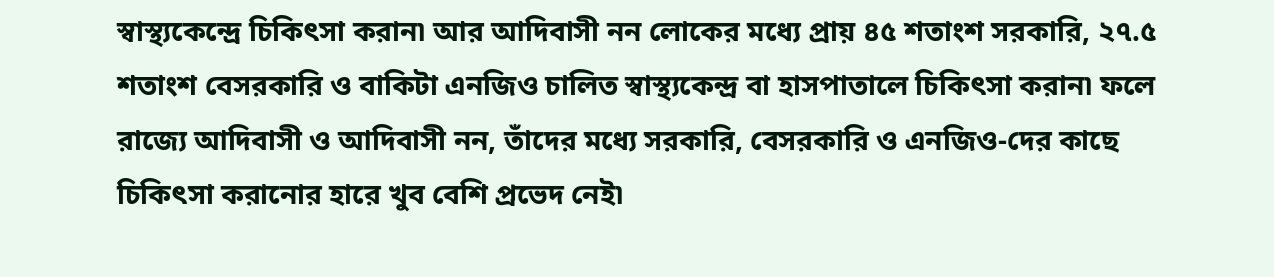স্বাস্থ্যকেন্দ্রে চিকিৎসা করান৷ আর আদিবাসী নন লোকের মধ্যে প্রায় ৪৫ শতাংশ সরকারি, ২৭.৫ শতাংশ বেসরকারি ও বাকিটা এনজিও চালিত স্বাস্থ্যকেন্দ্র বা হাসপাতালে চিকিৎসা করান৷ ফলে রাজ্যে আদিবাসী ও আদিবাসী নন, তাঁদের মধ্যে সরকারি, বেসরকারি ও এনজিও-দের কাছে চিকিৎসা করানোর হারে খুব বেশি প্রভেদ নেই৷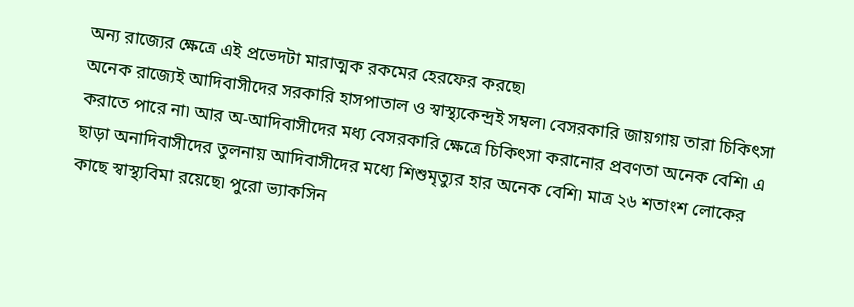অন্য রাজ্যের ক্ষেত্রে এই প্রভেদটা মারাত্মক রকমের হেরফের করছে৷
অনেক রাজ্যেই আদিবাসীদের সরকারি হাসপাতাল ও স্বাস্থ্যকেন্দ্রই সম্বল৷ বেসরকারি জায়গায় তারা চিকিৎসা করাতে পারে না৷ আর অ-আদিবাসীদের মধ্য বেসরকারি ক্ষেত্রে চিকিৎসা করানোর প্রবণতা অনেক বেশি৷ এ ছাড়া অনাদিবাসীদের তুলনায় আদিবাসীদের মধ্যে শিশুমৃত্যুর হার অনেক বেশি৷ মাত্র ২৬ শতাংশ লোকের কাছে স্বাস্থ্যবিমা রয়েছে৷ পুরো ভ্যাকসিন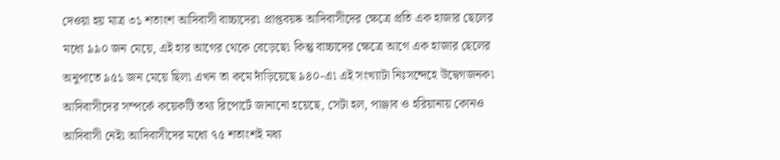দেওয়া হয় মাত্র ৩১ শতাংশ আদিবাসী বাচ্চাদের৷ প্রাপ্তবয়ষ্ক আদিবাসীদের ক্ষেত্রে প্রতি এক হাজার ছেলের মধ্যে ৯৯০ জন মেয়ে, এই হার আগের থেকে বেড়েছে৷ কিন্তু বাচ্চাদের ক্ষেত্রে আগে এক হাজার ছেলের অনুপাতে ৯৫১ জন মেয়ে ছিল৷ এখন তা কমে দাঁড়িয়েছে ৯৪০-এ৷ এই সংখ্যাটা নিঃসন্দেহে উদ্বেগজনক৷
আদিবাসীদের সম্পর্কে কয়েকটি তথ্য রিপোর্টে জানানো হয়েছে, সেটা হল, পাঞ্জাব ও হরিয়ানায় কোনও আদিবাসী নেই৷ আদিবাসীদের মধ্যে ৭৫ শতাংশই মধ্য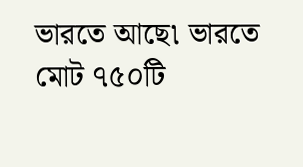ভারতে আছে৷ ভারতে মোট ৭৫০টি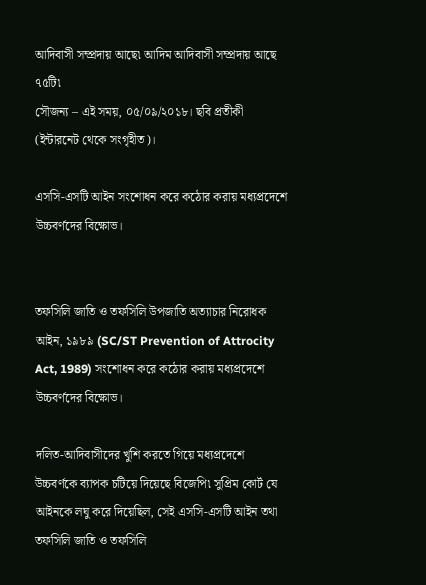আদিবাসী সম্প্রদায় আছে৷ আদিম আদিবাসী সম্প্রদায় আছে ৭৫টি৷
সৌজন্য – এই সময়, ০৫/০৯/২০১৮। ছবি প্রতীকী (ইন্টারনেট থেকে সংগৃহীত)।

এসসি-এসটি আইন সংশোধন করে কঠোর করায় মধ্যপ্রদেশে উচ্চবর্ণদের বিক্ষোভ।


তফসিলি জাতি ও তফসিলি উপজাতি অত্যাচার নিরোধক আইন, ১৯৮৯ (SC/ST Prevention of Attrocity Act, 1989) সংশোধন করে কঠোর করায় মধ্যপ্রদেশে উচ্চবর্ণদের বিক্ষোভ।

দলিত-আদিবাসীদের খুশি করতে গিয়ে মধ্যপ্রদেশে উচ্চবর্ণকে ব্যাপক চটিয়ে দিয়েছে বিজেপি৷ সুপ্রিম কোর্ট যে আইনকে লঘু করে দিয়েছিল, সেই এসসি-এসটি আইন তথা তফসিলি জাতি ও তফসিলি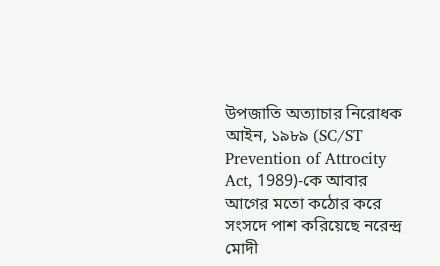উপজাতি অত্যাচার নিরোধক আইন, ১৯৮৯ (SC/ST Prevention of Attrocity Act, 1989)-কে আবার আগের মতো কঠোর করে সংসদে পাশ করিয়েছে নরেন্দ্র মোদী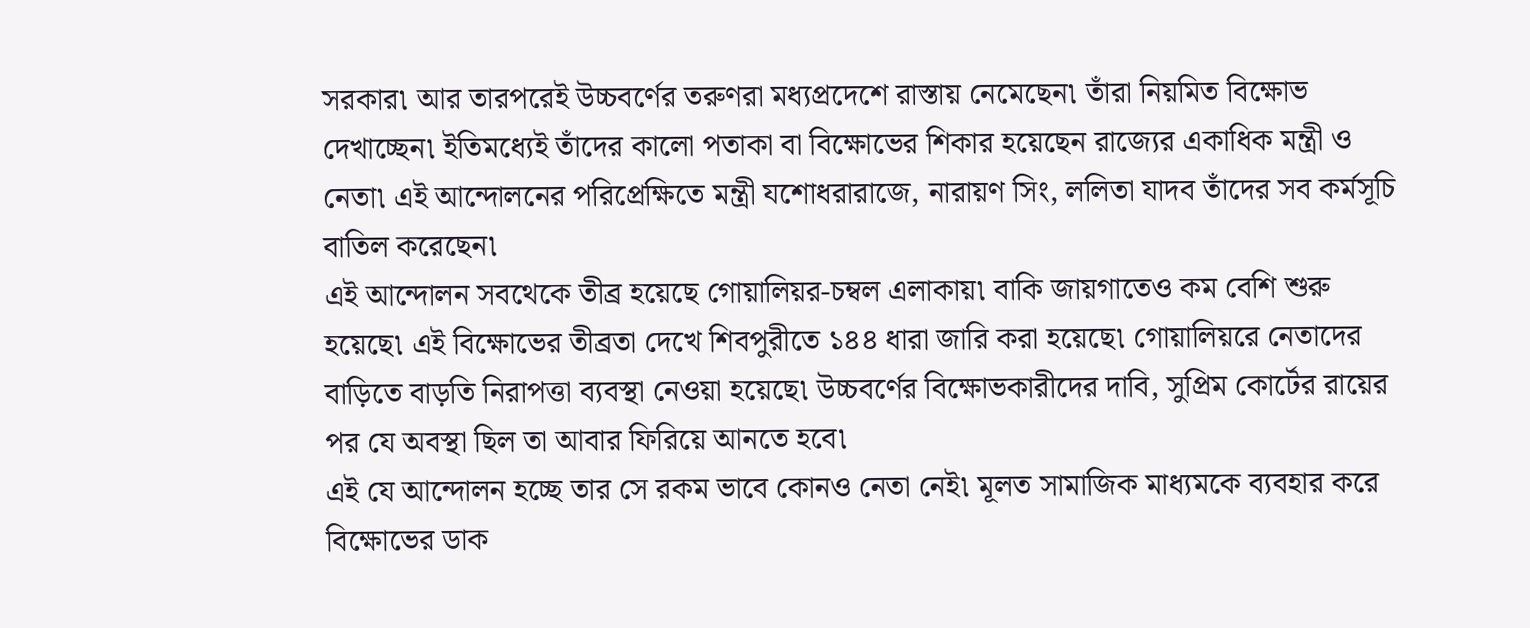সরকার৷ আর তারপরেই উচ্চবর্ণের তরুণরা মধ্যপ্রদেশে রাস্তায় নেমেছেন৷ তাঁরা নিয়মিত বিক্ষোভ দেখাচ্ছেন৷ ইতিমধ্যেই তাঁদের কালো পতাকা বা বিক্ষোভের শিকার হয়েছেন রাজ্যের একাধিক মন্ত্রী ও নেতা৷ এই আন্দোলনের পরিপ্রেক্ষিতে মন্ত্রী যশোধরারাজে, নারায়ণ সিং, ললিতা যাদব তাঁদের সব কর্মসূচি বাতিল করেছেন৷
এই আন্দোলন সবথেকে তীব্র হয়েছে গোয়ালিয়র-চম্বল এলাকায়৷ বাকি জায়গাতেও কম বেশি শুরু হয়েছে৷ এই বিক্ষোভের তীব্রতা দেখে শিবপুরীতে ১৪৪ ধারা জারি করা হয়েছে৷ গোয়ালিয়রে নেতাদের বাড়িতে বাড়তি নিরাপত্তা ব্যবস্থা নেওয়া হয়েছে৷ উচ্চবর্ণের বিক্ষোভকারীদের দাবি, সুপ্রিম কোর্টের রায়ের পর যে অবস্থা ছিল তা আবার ফিরিয়ে আনতে হবে৷
এই যে আন্দোলন হচ্ছে তার সে রকম ভাবে কোনও নেতা নেই৷ মূলত সামাজিক মাধ্যমকে ব্যবহার করে বিক্ষোভের ডাক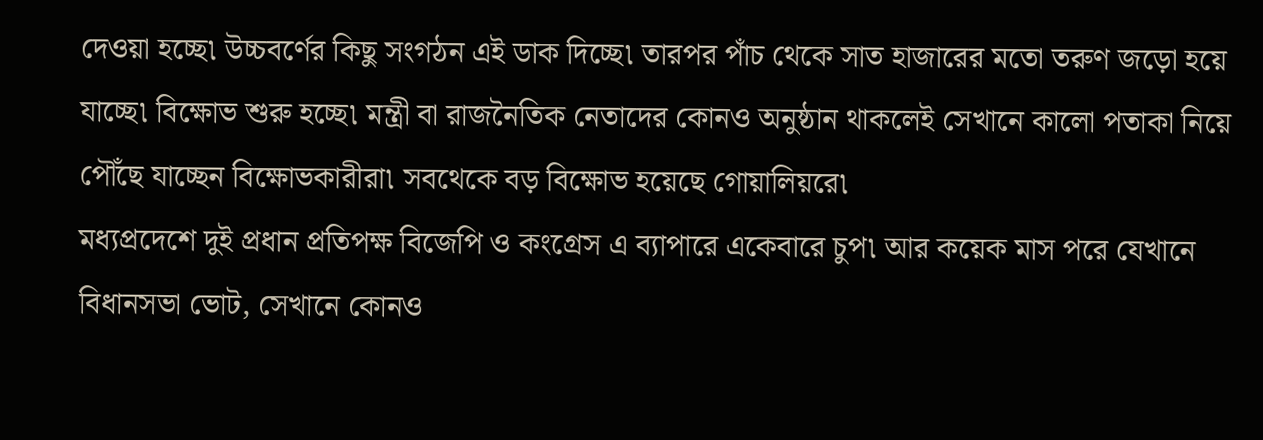দেওয়া হচ্ছে৷ উচ্চবর্ণের কিছু সংগঠন এই ডাক দিচ্ছে৷ তারপর পাঁচ থেকে সাত হাজারের মতো তরুণ জড়ো হয়ে যাচ্ছে৷ বিক্ষোভ শুরু হচ্ছে৷ মন্ত্রী বা রাজনৈতিক নেতাদের কোনও অনুষ্ঠান থাকলেই সেখানে কালো পতাকা নিয়ে পৌঁছে যাচ্ছেন বিক্ষোভকারীরা৷ সবথেকে বড় বিক্ষোভ হয়েছে গোয়ালিয়রে৷
মধ্যপ্রদেশে দুই প্রধান প্রতিপক্ষ বিজেপি ও কংগ্রেস এ ব্যাপারে একেবারে চুপ৷ আর কয়েক মাস পরে যেখানে বিধানসভা ভোট, সেখানে কোনও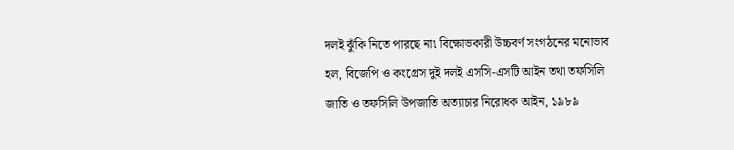দলই ঝুঁকি নিতে পারছে না৷ বিক্ষোভকারী উচ্চবর্ণ সংগঠনের মনোভাব হল, বিজেপি ও কংগ্রেস দুই দলই এসসি-এসটি আইন তথা তফসিলি জাতি ও তফসিলি উপজাতি অত্যাচার নিরোধক আইন, ১৯৮৯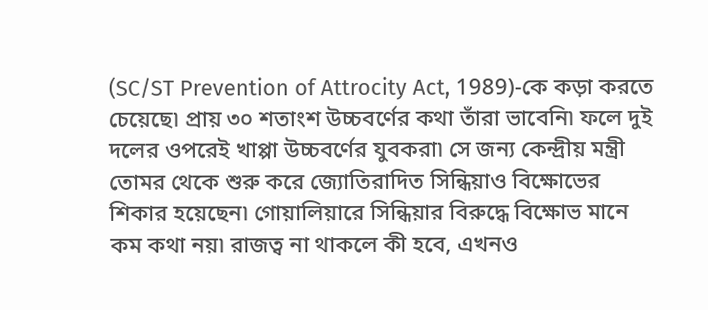(SC/ST Prevention of Attrocity Act, 1989)-কে কড়া করতে চেয়েছে৷ প্রায় ৩০ শতাংশ উচ্চবর্ণের কথা তাঁরা ভাবেনি৷ ফলে দুই দলের ওপরেই খাপ্পা উচ্চবর্ণের যুবকরা৷ সে জন্য কেন্দ্রীয় মন্ত্রী তোমর থেকে শুরু করে জ্যোতিরাদিত সিন্ধিয়াও বিক্ষোভের শিকার হয়েছেন৷ গোয়ালিয়ারে সিন্ধিয়ার বিরুদ্ধে বিক্ষোভ মানে কম কথা নয়৷ রাজত্ব না থাকলে কী হবে, এখনও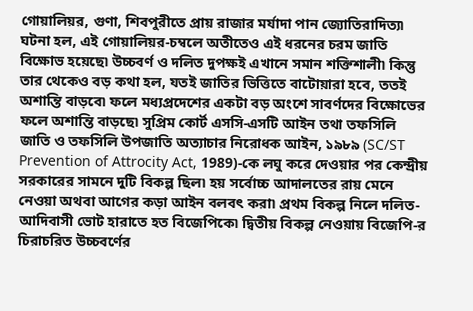গোয়ালিয়র, গুণা, শিবপুরীতে প্রায় রাজার মর্যাদা পান জ্যোতিরাদিত্য৷
ঘটনা হল, এই গোয়ালিয়র-চম্বলে অতীতেও এই ধরনের চরম জাতি বিক্ষোভ হয়েছে৷ উচ্চবর্ণ ও দলিত দুপক্ষই এখানে সমান শক্তিশালী৷ কিন্তু তার থেকেও বড় কথা হল, যতই জাতির ভিত্তিতে বাটোয়ারা হবে, ততই অশান্তি বাড়বে৷ ফলে মধ্যপ্রদেশের একটা বড় অংশে সাবর্ণদের বিক্ষোভের ফলে অশান্তি বাড়ছে৷ সুপ্রিম কোর্ট এসসি-এসটি আইন তথা তফসিলি জাতি ও তফসিলি উপজাতি অত্যাচার নিরোধক আইন, ১৯৮৯ (SC/ST Prevention of Attrocity Act, 1989)-কে লঘু করে দেওয়ার পর কেন্দ্রীয় সরকারের সামনে দুটি বিকল্প ছিল৷ হয় সর্বোচ্চ আদালতের রায় মেনে নেওয়া অথবা আগের কড়া আইন বলবৎ করা৷ প্রথম বিকল্প নিলে দলিত-আদিবাসী ভোট হারাতে হত বিজেপিকে৷ দ্বিতীয় বিকল্প নেওয়ায় বিজেপি-র চিরাচরিত উচ্চবর্ণের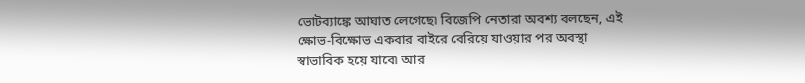ভোটব্যাঙ্কে আঘাত লেগেছে৷ বিজেপি নেতারা অবশ্য বলছেন, এই ক্ষোভ-বিক্ষোভ একবার বাইরে বেরিয়ে যাওয়ার পর অবস্থা স্বাভাবিক হয়ে যাবে৷ আর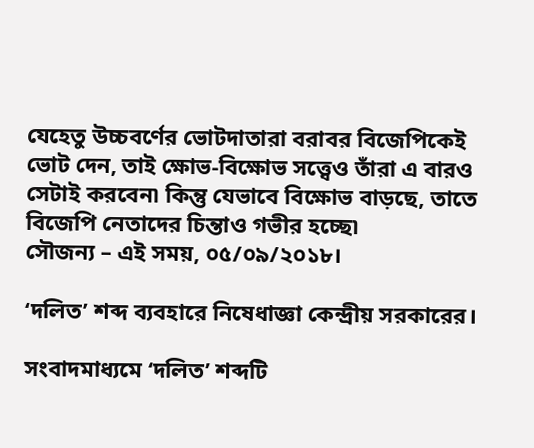যেহেতু উচ্চবর্ণের ভোটদাতারা বরাবর বিজেপিকেই ভোট দেন, তাই ক্ষোভ-বিক্ষোভ সত্ত্বেও তাঁরা এ বারও সেটাই করবেন৷ কিন্তু যেভাবে বিক্ষোভ বাড়ছে, তাতে বিজেপি নেতাদের চিন্তাও গভীর হচ্ছে৷
সৌজন্য – এই সময়, ০৫/০৯/২০১৮।

‘দলিত’ শব্দ ব্যবহারে নিষেধাজ্ঞা কেন্দ্রীয় সরকারের।

সংবাদমাধ্যমে ‘দলিত’ শব্দটি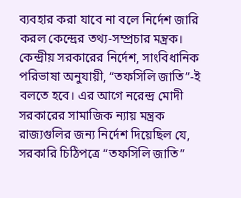ব্যবহার করা যাবে না বলে নির্দেশ জারি করল কেন্দ্রের তথ্য-সম্প্রচার মন্ত্রক। কেন্দ্রীয় সরকারের নির্দেশ, সাংবিধানিক পরিভাষা অনুযায়ী, “তফসিলি জাতি”-ই বলতে হবে। এর আগে নরেন্দ্র মোদী সরকারের সামাজিক ন্যায় মন্ত্রক রাজ্যগুলির জন্য নির্দেশ দিয়েছিল যে, সরকারি চিঠিপত্রে “তফসিলি জাতি”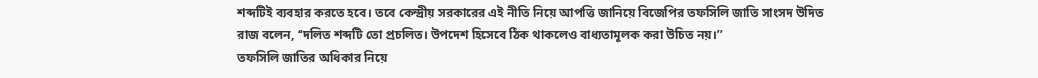শব্দটিই ব্যবহার করতে হবে। তবে কেন্দ্রীয় সরকারের এই নীতি নিয়ে আপত্তি জানিয়ে বিজেপির তফসিলি জাতি সাংসদ উদিত রাজ বলেন, ‘‘দলিত শব্দটি তো প্রচলিত। উপদেশ হিসেবে ঠিক থাকলেও বাধ্যতামূলক করা উচিত নয়।’’
তফসিলি জাতির অধিকার নিয়ে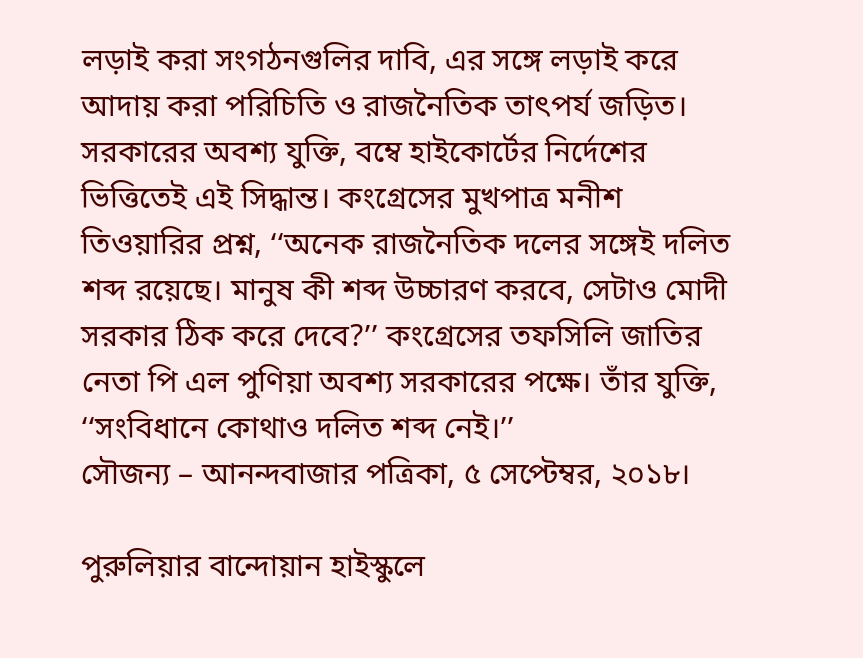লড়াই করা সংগঠনগুলির দাবি, এর সঙ্গে লড়াই করে আদায় করা পরিচিতি ও রাজনৈতিক তাৎপর্য জড়িত। সরকারের অবশ্য যুক্তি, বম্বে হাইকোর্টের নির্দেশের ভিত্তিতেই এই সিদ্ধান্ত। কংগ্রেসের মুখপাত্র মনীশ তিওয়ারির প্রশ্ন, ‘‘অনেক রাজনৈতিক দলের সঙ্গেই দলিত শব্দ রয়েছে। মানুষ কী শব্দ উচ্চারণ করবে, সেটাও মোদী সরকার ঠিক করে দেবে?’’ কংগ্রেসের তফসিলি জাতির নেতা পি এল পুণিয়া অবশ্য সরকারের পক্ষে। তাঁর যুক্তি, ‘‘সংবিধানে কোথাও দলিত শব্দ নেই।’’
সৌজন্য – আনন্দবাজার পত্রিকা, ৫ সেপ্টেম্বর, ২০১৮।

পুরুলিয়ার বান্দোয়ান হাইস্কুলে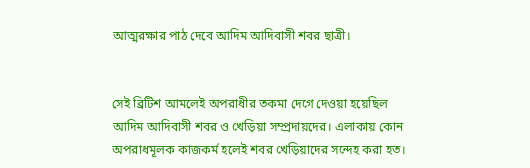আত্মরক্ষার পাঠ দেবে আদিম আদিবাসী শবর ছাত্রী।


সেই ব্রিটিশ আমলেই অপরাধীর তকমা দেগে দেওয়া হয়েছিল আদিম আদিবাসী শবর ও খেড়িয়া সম্প্রদায়দের। এলাকায় কোন অপরাধমূলক কাজকর্ম হলেই শবর খেড়িয়াদের সন্দেহ করা হত।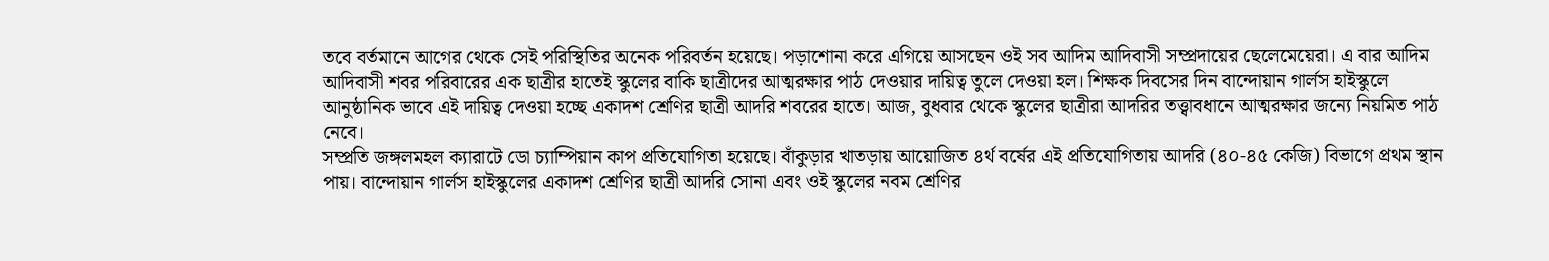তবে বর্তমানে আগের থেকে সেই পরিস্থিতির অনেক পরিবর্তন হয়েছে। পড়াশোনা করে এগিয়ে আসছেন ওই সব আদিম আদিবাসী সম্প্রদায়ের ছেলেমেয়েরা। এ বার আদিম আদিবাসী শবর পরিবারের এক ছাত্রীর হাতেই স্কুলের বাকি ছাত্রীদের আত্মরক্ষার পাঠ দেওয়ার দায়িত্ব তুলে দেওয়া হল। শিক্ষক দিবসের দিন বান্দোয়ান গার্লস হাইস্কুলে আনুষ্ঠানিক ভাবে এই দায়িত্ব দেওয়া হচ্ছে একাদশ শ্রেণির ছাত্রী আদরি শবরের হাতে। আজ, বুধবার থেকে স্কুলের ছাত্রীরা আদরির তত্ত্বাবধানে আত্মরক্ষার জন্যে নিয়মিত পাঠ নেবে।
সম্প্রতি জঙ্গলমহল ক্যারাটে ডো চ্যাম্পিয়ান কাপ প্রতিযোগিতা হয়েছে। বাঁকুড়ার খাতড়ায় আয়োজিত ৪র্থ বর্ষের এই প্রতিযোগিতায় আদরি (৪০-৪৫ কেজি) বিভাগে প্রথম স্থান পায়। বান্দোয়ান গার্লস হাইস্কুলের একাদশ শ্রেণির ছাত্রী আদরি সোনা এবং ওই স্কুলের নবম শ্রেণির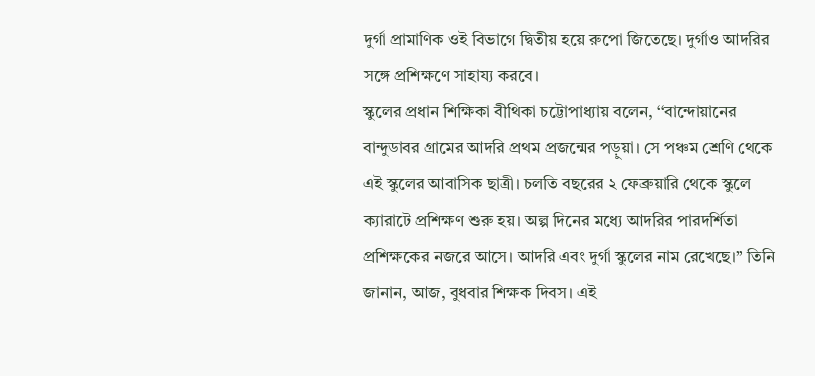দুর্গা প্রামাণিক ওই বিভাগে দ্বিতীয় হয়ে রুপো জিতেছে। দুর্গাও আদরির সঙ্গে প্রশিক্ষণে সাহায্য করবে।
স্কুলের প্রধান শিক্ষিকা বীথিকা চট্টোপাধ্যায় বলেন, ‘‘বান্দোয়ানের বান্দুডাবর গ্রামের আদরি প্রথম প্রজন্মের পড়ুয়া। সে পঞ্চম শ্রেণি থেকে এই স্কুলের আবাসিক ছাত্রী। চলতি বছরের ২ ফেব্রুয়ারি থেকে স্কুলে ক্যারাটে প্রশিক্ষণ শুরু হয়। অল্প দিনের মধ্যে আদরির পারদর্শিতা প্রশিক্ষকের নজরে আসে। আদরি এবং দুর্গা স্কুলের নাম রেখেছে।’’ তিনি জানান, আজ, বুধবার শিক্ষক দিবস। এই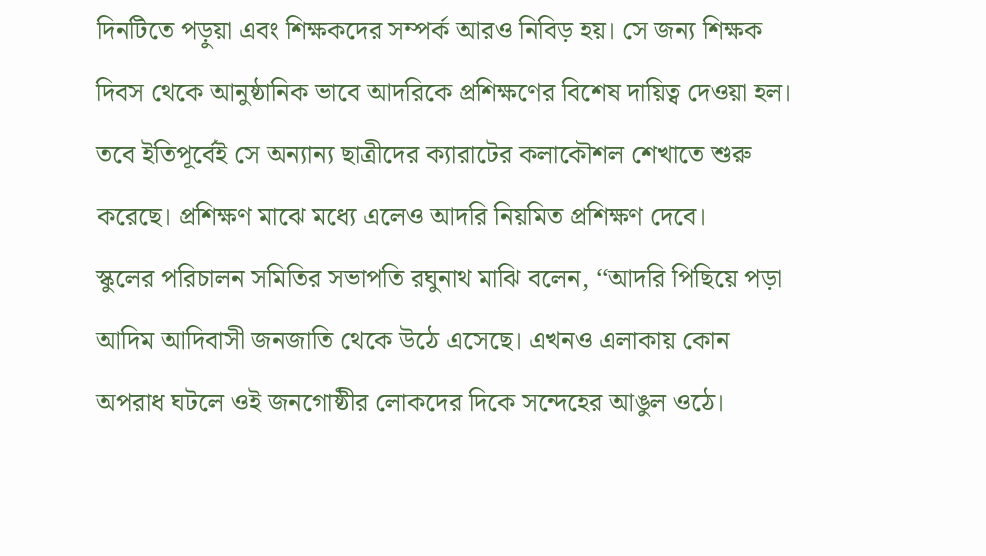দিনটিতে পড়ুয়া এবং শিক্ষকদের সম্পর্ক আরও নিবিড় হয়। সে জন্য শিক্ষক দিবস থেকে আনুষ্ঠানিক ভাবে আদরিকে প্রশিক্ষণের বিশেষ দায়িত্ব দেওয়া হল। তবে ইতিপূর্বেই সে অন্যান্য ছাত্রীদের ক্যারাটের কলাকৌশল শেখাতে শুরু করেছে। প্রশিক্ষণ মাঝে মধ্যে এলেও আদরি নিয়মিত প্রশিক্ষণ দেবে।
স্কুলের পরিচালন সমিতির সভাপতি রঘুনাথ মাঝি বলেন, ‘‘আদরি পিছিয়ে পড়া আদিম আদিবাসী জনজাতি থেকে উঠে এসেছে। এখনও এলাকায় কোন অপরাধ ঘটলে ওই জনগোষ্ঠীর লোকদের দিকে সন্দেহের আঙুল ওঠে।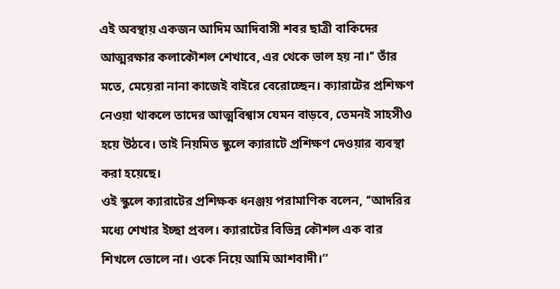এই অবস্থায় একজন আদিম আদিবাসী শবর ছাত্রী বাকিদের আত্মরক্ষার কলাকৌশল শেখাবে, এর থেকে ভাল হয় না।’’ তাঁর মতে, মেয়েরা নানা কাজেই বাইরে বেরোচ্ছেন। ক্যারাটের প্রশিক্ষণ নেওয়া থাকলে তাদের আত্মবিশ্বাস যেমন বাড়বে, তেমনই সাহসীও হয়ে উঠবে। তাই নিয়মিত স্কুলে ক্যারাটে প্রশিক্ষণ দেওয়ার ব্যবস্থা করা হয়েছে।
ওই স্কুলে ক্যারাটের প্রশিক্ষক ধনঞ্জয় পরামাণিক বলেন, ‘‘আদরির মধ্যে শেখার ইচ্ছা প্রবল। ক্যারাটের বিভিন্ন কৌশল এক বার শিখলে ভোলে না। ওকে নিয়ে আমি আশবাদী।’’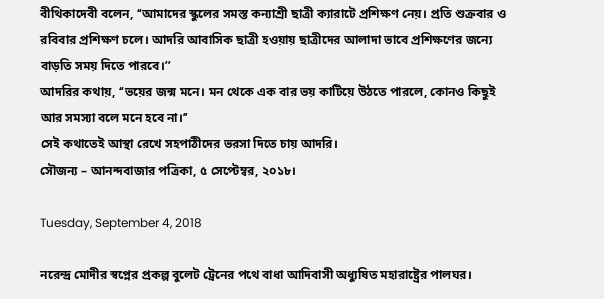বীথিকাদেবী বলেন, ‘‘আমাদের স্কুলের সমস্ত কন্যাশ্রী ছাত্রী ক্যারাটে প্রশিক্ষণ নেয়। প্রতি শুক্রবার ও রবিবার প্রশিক্ষণ চলে। আদরি আবাসিক ছাত্রী হওয়ায় ছাত্রীদের আলাদা ভাবে প্রশিক্ষণের জন্যে বাড়তি সময় দিতে পারবে।’’
আদরির কথায়, ‘‘ভয়ের জন্ম মনে। মন থেকে এক বার ভয় কাটিয়ে উঠতে পারলে, কোনও কিছুই আর সমস্যা বলে মনে হবে না।’’
সেই কথাতেই আস্থা রেখে সহপাঠীদের ভরসা দিতে চায় আদরি।
সৌজন্য – আনন্দবাজার পত্রিকা, ৫ সেপ্টেম্বর, ২০১৮।

Tuesday, September 4, 2018

নরেন্দ্র মোদীর স্বপ্নের প্রকল্প বুলেট ট্রেনের পথে বাধা আদিবাসী অধ্যুষিত মহারাষ্ট্রের পালঘর।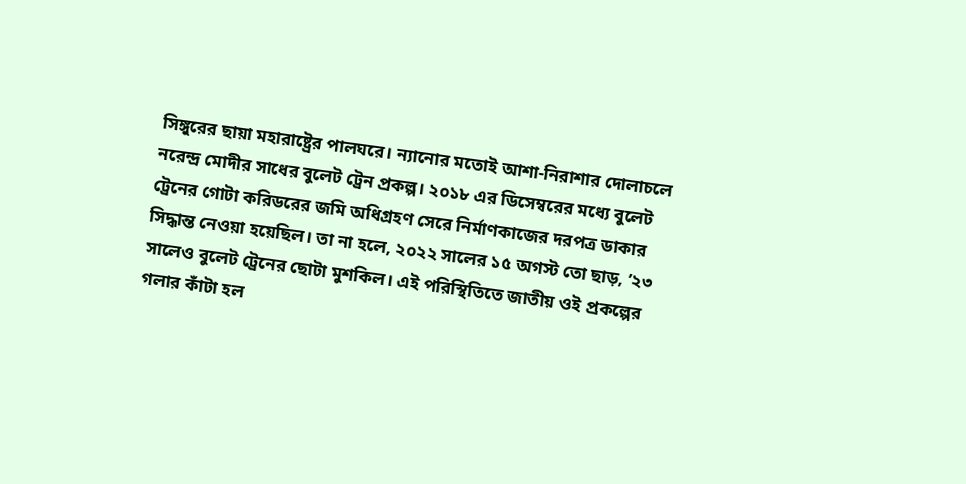সিঙ্গুরের ছায়া মহারাষ্ট্রের পালঘরে। ন্যানোর মতোই আশা-নিরাশার দোলাচলে নরেন্দ্র মোদীর সাধের বুলেট ট্রেন প্রকল্প। ২০১৮ এর ডিসেম্বরের মধ্যে বুলেট ট্রেনের গোটা করিডরের জমি অধিগ্রহণ সেরে নির্মাণকাজের দরপত্র ডাকার সিদ্ধান্ত নেওয়া হয়েছিল। তা না হলে, ২০২২ সালের ১৫ অগস্ট তো ছাড়, ’২৩ সালেও বুলেট ট্রেনের ছোটা মুশকিল। এই পরিস্থিতিতে জাতীয় ওই প্রকল্পের গলার কাঁটা হল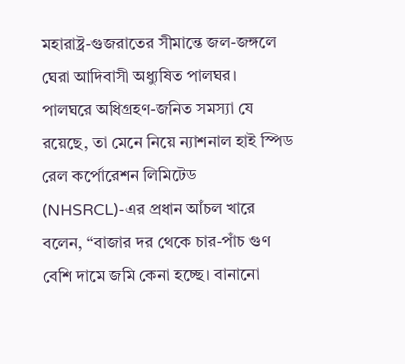মহারাষ্ট্র-গুজরাতের সীমান্তে জল-জঙ্গলে ঘেরা আদিবাসী অধ্যুষিত পালঘর।
পালঘরে অধিগ্রহণ-জনিত সমস্যা যে রয়েছে, তা মেনে নিয়ে ন্যাশনাল হাই স্পিড রেল কর্পোরেশন লিমিটেড (NHSRCL)-এর প্রধান আঁচল খারে বলেন, “বাজার দর থেকে চার-পাঁচ গুণ বেশি দামে জমি কেনা হচ্ছে। বানানো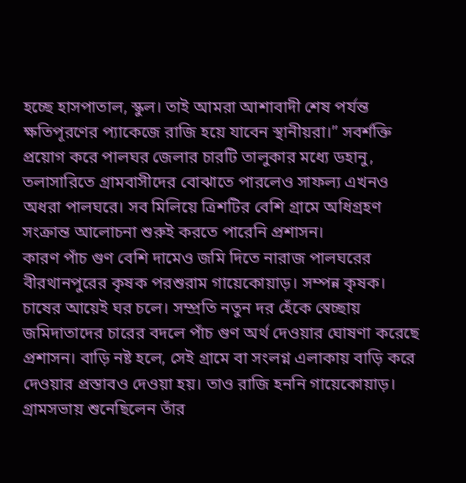হচ্ছে হাসপাতাল, স্কুল। তাই আমরা আশাবাদী শেষ পর্যন্ত ক্ষতিপূরণের প্যাকেজে রাজি হয়ে যাবেন স্থানীয়রা।” সবর্শক্তি প্রয়োগ করে পালঘর জেলার চারটি তালুকার মধ্যে ডহানু, তলাসারিতে গ্রামবাসীদের বোঝাতে পারলেও সাফল্য এখনও অধরা পালঘরে। সব মিলিয়ে ত্রিশটির বেশি গ্রামে অধিগ্রহণ সংক্রান্ত আলোচনা শুরুই করতে পারেনি প্রশাসন।
কারণ পাঁচ গুণ বেশি দামেও জমি দিতে নারাজ পালঘরের বীরথানপুরের কৃষক পরশুরাম গায়েকোয়াড়। সম্পন্ন কৃষক। চাষের আয়েই ঘর চলে। সম্প্রতি নতুন দর হেঁকে স্বেচ্ছায় জমিদাতাদের চারের বদলে পাঁচ গুণ অর্থ দেওয়ার ঘোষণা করেছে প্রশাসন। বাড়ি নষ্ট হলে, সেই গ্রামে বা সংলগ্ন এলাকায় বাড়ি করে দেওয়ার প্রস্তাবও দেওয়া হয়। তাও রাজি হননি গায়েকোয়াড়। গ্রামসভায় শুনেছিলেন তাঁর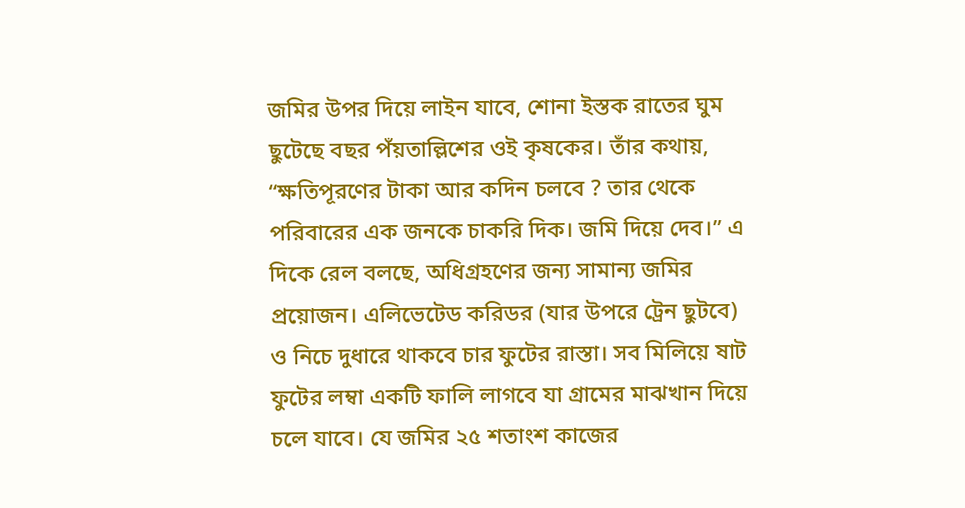জমির উপর দিয়ে লাইন যাবে, শোনা ইস্তক রাতের ঘুম ছুটেছে বছর পঁয়তাল্লিশের ওই কৃষকের। তাঁর কথায়, “ক্ষতিপূরণের টাকা আর কদিন চলবে ? তার থেকে পরিবারের এক জনকে চাকরি দিক। জমি দিয়ে দেব।” এ দিকে রেল বলছে, অধিগ্রহণের জন্য সামান্য জমির প্রয়োজন। এলিভেটেড করিডর (যার উপরে ট্রেন ছুটবে) ও নিচে দুধারে থাকবে চার ফুটের রাস্তা। সব মিলিয়ে ষাট ফুটের লম্বা একটি ফালি লাগবে যা গ্রামের মাঝখান দিয়ে চলে যাবে। যে জমির ২৫ শতাংশ কাজের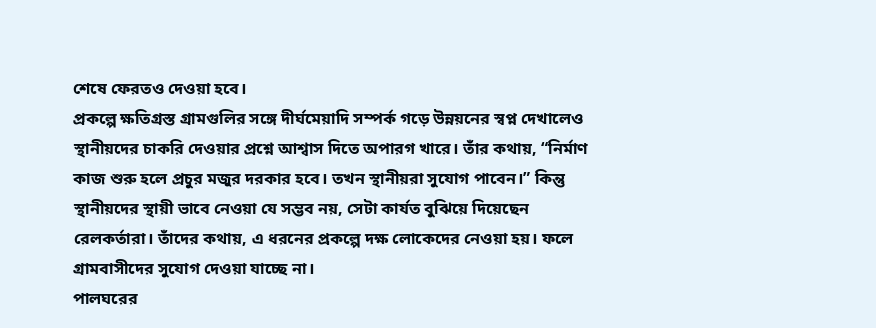শেষে ফেরতও দেওয়া হবে।
প্রকল্পে ক্ষতিগ্রস্ত গ্রামগুলির সঙ্গে দীর্ঘমেয়াদি সম্পর্ক গড়ে উন্নয়নের স্বপ্ন দেখালেও স্থানীয়দের চাকরি দেওয়ার প্রশ্নে আশ্বাস দিতে অপারগ খারে। তাঁর কথায়, “নির্মাণ কাজ শুরু হলে প্রচুর মজুর দরকার হবে। তখন স্থানীয়রা সুযোগ পাবেন।” কিন্তু স্থানীয়দের স্থায়ী ভাবে নেওয়া যে সম্ভব নয়, সেটা কার্যত বুঝিয়ে দিয়েছেন রেলকর্তারা। তাঁদের কথায়, এ ধরনের প্রকল্পে দক্ষ লোকেদের নেওয়া হয়। ফলে গ্রামবাসীদের সুযোগ দেওয়া যাচ্ছে না।
পালঘরের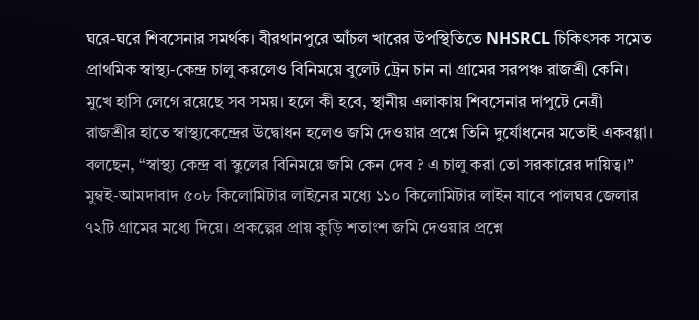ঘরে-ঘরে শিবসেনার সমর্থক। বীরথানপুরে আঁচল খারের উপস্থিতিতে NHSRCL চিকিৎসক সমেত প্রাথমিক স্বাস্থ্য-কেন্দ্র চালু করলেও বিনিময়ে বুলেট ট্রেন চান না গ্রামের সরপঞ্চ রাজশ্রী কেনি। মুখে হাসি লেগে রয়েছে সব সময়। হলে কী হবে, স্থানীয় এলাকায় শিবসেনার দাপুটে নেত্রী রাজশ্রীর হাতে স্বাস্থ্যকেন্দ্রের উদ্বোধন হলেও জমি দেওয়ার প্রশ্নে তিনি দুর্যোধনের মতোই একবগ্গা। বলছেন, “স্বাস্থ্য কেন্দ্র বা স্কুলের বিনিময়ে জমি কেন দেব ? এ চালু করা তো সরকারের দায়িত্ব।”
মুম্বই-আমদাবাদ ৫০৮ কিলোমিটার লাইনের মধ্যে ১১০ কিলোমিটার লাইন যাবে পালঘর জেলার ৭২টি গ্রামের মধ্যে দিয়ে। প্রকল্পের প্রায় কুড়ি শতাংশ জমি দেওয়ার প্রশ্নে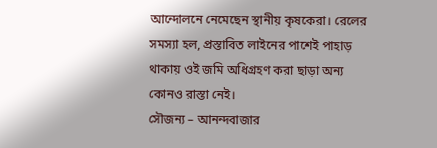আন্দোলনে নেমেছেন স্থানীয় কৃষকেরা। রেলের সমস্যা হল, প্রস্তাবিত লাইনের পাশেই পাহাড় থাকায় ওই জমি অধিগ্রহণ করা ছাড়া অন্য কোনও রাস্তা নেই।
সৌজন্য – আনন্দবাজার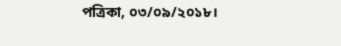পত্রিকা, ০৩/০৯/২০১৮।